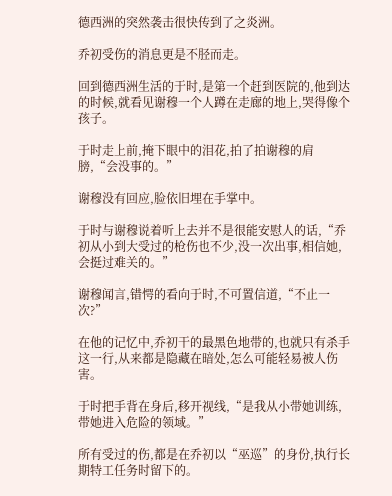德西洲的突然袭击很快传到了之炎洲。

乔初受伤的消息更是不胫而走。

回到德西洲生活的于时,是第一个赶到医院的,他到达的时候,就看见谢穆一个人蹲在走廊的地上,哭得像个孩子。

于时走上前,掩下眼中的泪花,拍了拍谢穆的肩膀,“会没事的。”

谢穆没有回应,脸依旧埋在手掌中。

于时与谢穆说着听上去并不是很能安慰人的话,“乔初从小到大受过的枪伤也不少,没一次出事,相信她,会挺过难关的。”

谢穆闻言,错愕的看向于时,不可置信道,“不止一次?”

在他的记忆中,乔初干的最黑色地带的,也就只有杀手这一行,从来都是隐藏在暗处,怎么可能轻易被人伤害。

于时把手背在身后,移开视线,“是我从小带她训练,带她进入危险的领域。”

所有受过的伤,都是在乔初以“巫巡”的身份,执行长期特工任务时留下的。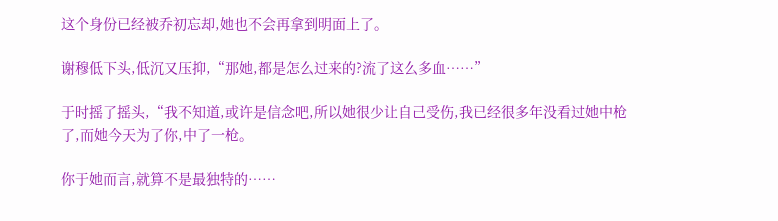这个身份已经被乔初忘却,她也不会再拿到明面上了。

谢穆低下头,低沉又压抑,“那她,都是怎么过来的?流了这么多血……”

于时摇了摇头,“我不知道,或许是信念吧,所以她很少让自己受伤,我已经很多年没看过她中枪了,而她今天为了你,中了一枪。

你于她而言,就算不是最独特的……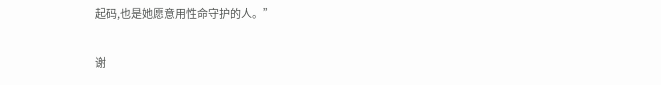起码,也是她愿意用性命守护的人。”

谢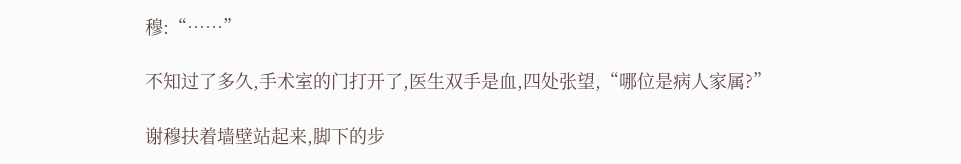穆:“……”

不知过了多久,手术室的门打开了,医生双手是血,四处张望,“哪位是病人家属?”

谢穆扶着墙壁站起来,脚下的步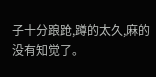子十分踉跄,蹲的太久,麻的没有知觉了。